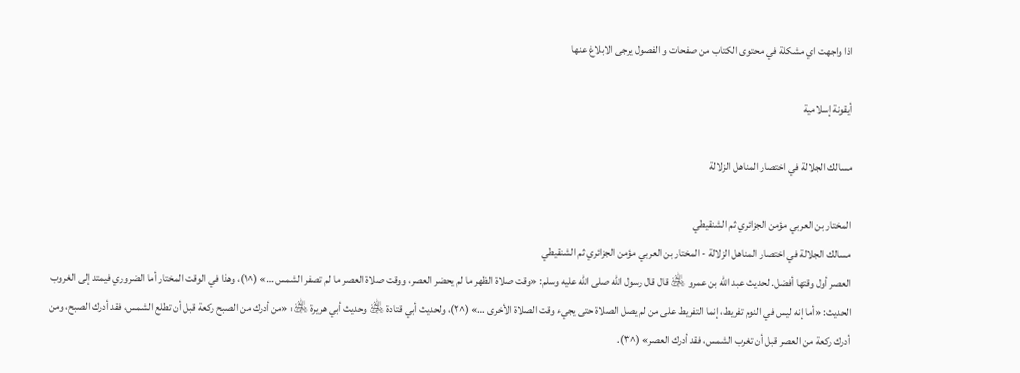اذا واجهت اي مشكلة في محتوى الكتاب من صفحات و الفصول يرجى الابلاغ عنها

أيقونة إسلامية

مسالك الجلالة في اختصار المناهل الزلالة

المختار بن العربي مؤمن الجزائري ثم الشنقيطي
مسالك الجلالة في اختصار المناهل الزلالة - المختار بن العربي مؤمن الجزائري ثم الشنقيطي
العصر أول وقتها أفضل. لحديث عبد الله بن عمرو ﵁ قال قال رسول الله صلى الله عليه وسلم: «وقت صلاة الظهر ما لم يحضر العصر، ووقت صلاة العصر ما لم تصفر الشمس …» (^١)، وهذا في الوقت المختار أما الضروري فيمتد إلى الغروب الحديث: «أما إنه ليس في النوم تفريط، إنما التفريط على من لم يصل الصلاة حتى يجيء وقت الصلاة الأخرى …» (^٢)، ولحديث أبي قتادة ﵁ وحديث أبي هريرة ﵁: «من أدرك من الصبح ركعة قبل أن تطلع الشمس، فقد أدرك الصبح، ومن أدرك ركعة من العصر قبل أن تغرب الشمس، فقد أدرك العصر» (^٣).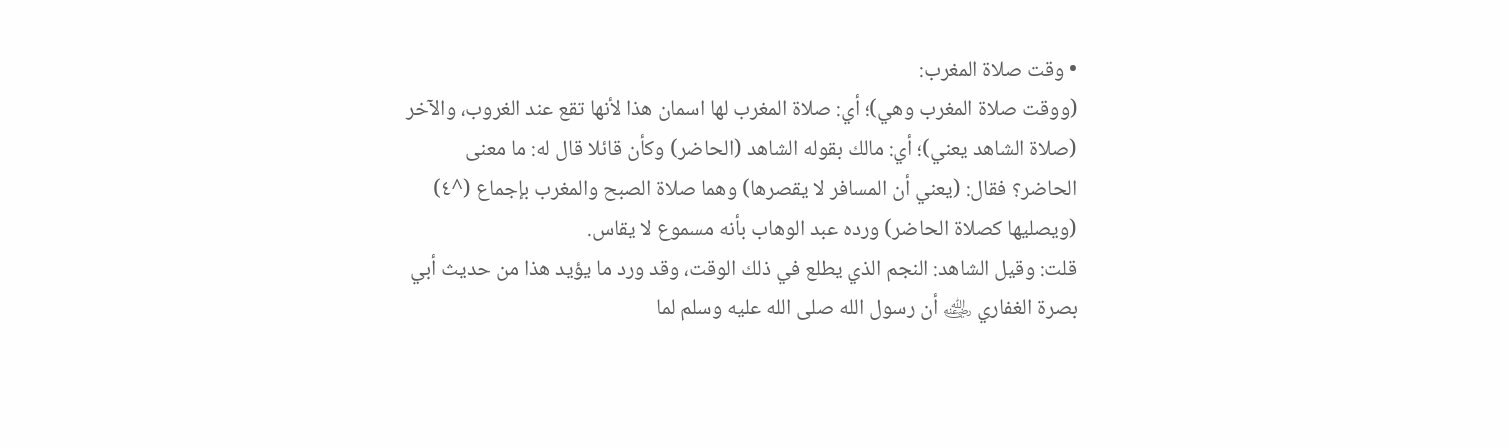• وقت صلاة المغرب:
(ووقت صلاة المغرب وهي)؛ أي: صلاة المغرب لها اسمان هذا لأنها تقع عند الغروب، والآخر (صلاة الشاهد يعني)؛ أي: مالك بقوله الشاهد (الحاضر) وكأن قائلا قال له: ما معنى الحاضر؟ فقال: (يعني أن المسافر لا يقصرها) وهما صلاة الصبح والمغرب بإجماع (^٤) (ويصليها كصلاة الحاضر) ورده عبد الوهاب بأنه مسموع لا يقاس.
قلت: وقيل الشاهد: النجم الذي يطلع في ذلك الوقت، وقد ورد ما يؤيد هذا من حديث أبي بصرة الغفاري ﵁ أن رسول الله صلى الله عليه وسلم لما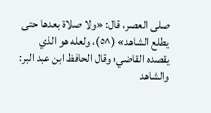صلى العصر، قال: «ولا صلاة بعدها حتى يطلع الشاهد» (^٥)، ولعله هو الذي يقصده القاضي؛ وقال الحافظ ابن عبد البر: والشاهد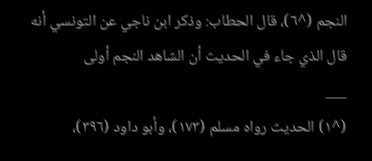النجم (^٦)، قال الحطاب: وذكر ابن ناجي عن التونسي أنه قال الذي جاء في الحديث أن الشاهد النجم أولى
___
(^١) الحديث رواه مسلم (١٧٣)، وأبو داود (٣٩٦)،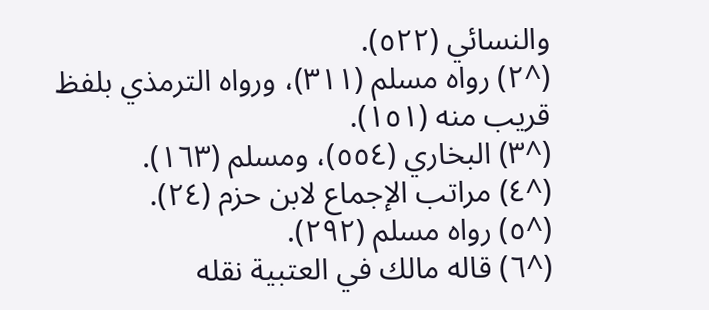والنسائي (٥٢٢).
(^٢) رواه مسلم (٣١١)، ورواه الترمذي بلفظ قريب منه (١٥١).
(^٣) البخاري (٥٥٤)، ومسلم (١٦٣).
(^٤) مراتب الإجماع لابن حزم (٢٤).
(^٥) رواه مسلم (٢٩٢).
(^٦) قاله مالك في العتبية نقله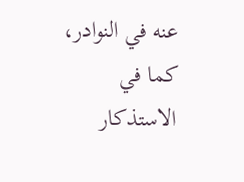عنه في النوادر، كما في الاستذكار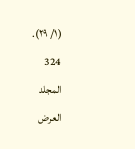(١/ ٢٩).
324
المجلد
العرض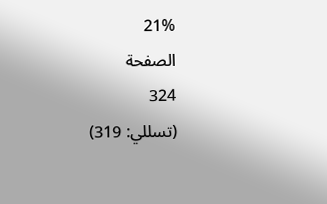21%
الصفحة
324
(تسللي: 319)